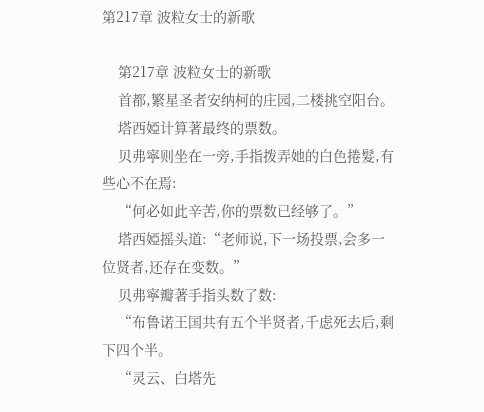第217章 波粒女士的新歌

    第217章 波粒女士的新歌
    首都,繁星圣者安纳柯的庄园,二楼挑空阳台。
    塔西婭计算著最终的票数。
    贝弗寧则坐在一旁,手指拨弄她的白色捲髮,有些心不在焉:
    “何必如此辛苦,你的票数已经够了。”
    塔西婭摇头道:“老师说,下一场投票,会多一位贤者,还存在变数。”
    贝弗寧瓣著手指头数了数:
    “布鲁诺王国共有五个半贤者,千虑死去后,剩下四个半。
    “灵云、白塔先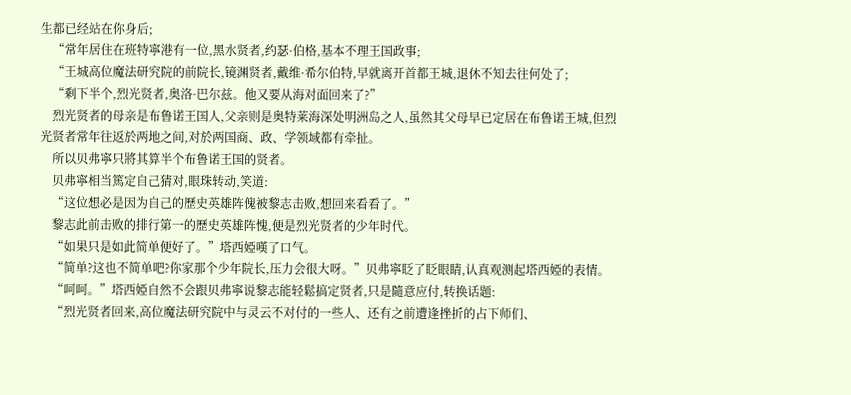生都已经站在你身后;
    “常年居住在班特寧港有一位,黑水贤者,约瑟·伯格,基本不理王国政事;
    “王城高位魔法研究院的前院长,镜渊贤者,戴维·希尔伯特,早就离开首都王城,退休不知去往何处了;
    “剩下半个,烈光贤者,奥洛·巴尔兹。他又要从海对面回来了?”
    烈光贤者的母亲是布鲁诺王国人,父亲则是奥特莱海深处明洲岛之人,虽然其父母早已定居在布鲁诺王城,但烈光贤者常年往返於两地之间,对於两国商、政、学领域都有牵扯。
    所以贝弗寧只將其算半个布鲁诺王国的贤者。
    贝弗寧相当篤定自己猜对,眼珠转动,笑道:
    “这位想必是因为自己的歷史英雄阵傀被黎志击败,想回来看看了。”
    黎志此前击败的排行第一的歷史英雄阵愧,便是烈光贤者的少年时代。
    “如果只是如此简单便好了。”塔西婭嘆了口气。
    “简单?这也不简单吧?你家那个少年院长,压力会很大呀。”贝弗寧眨了眨眼睛,认真观测起塔西婭的表情。
    “呵呵。”塔西婭自然不会跟贝弗寧说黎志能轻鬆搞定贤者,只是隨意应付,转换话题:
    “烈光贤者回来,高位魔法研究院中与灵云不对付的一些人、还有之前遭逢挫折的占下师们、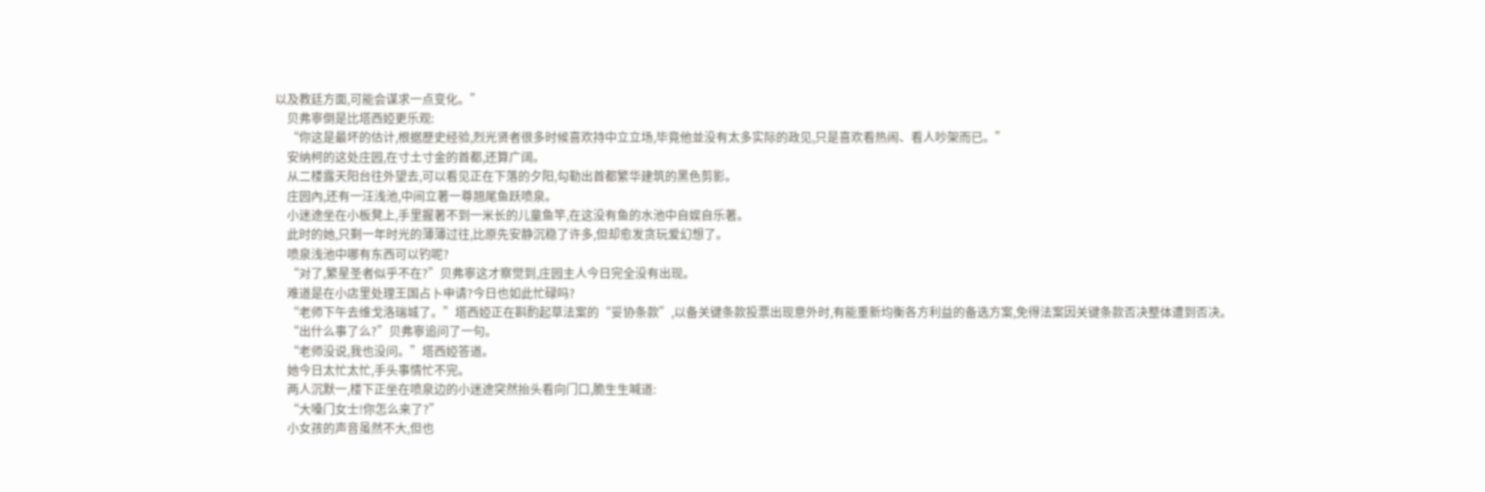以及教廷方面,可能会谋求一点变化。”
    贝弗寧倒是比塔西婭更乐观:
    “你这是最坏的估计,根据歷史经验,烈光贤者很多时候喜欢持中立立场,毕竟他並没有太多实际的政见,只是喜欢看热闹、看人吵架而已。”
    安纳柯的这处庄园,在寸土寸金的首都,还算广阔。
    从二楼露天阳台往外望去,可以看见正在下落的夕阳,勾勒出首都繁华建筑的黑色剪影。
    庄园內,还有一汪浅池,中间立著一尊翘尾鱼跃喷泉。
    小迷途坐在小板凳上,手里握著不到一米长的儿童鱼竿,在这没有鱼的水池中自娱自乐著。
    此时的她,只剩一年时光的薄薄过往,比原先安静沉稳了许多,但却愈发贪玩爱幻想了。
    喷泉浅池中哪有东西可以钓呢?
    “对了,繁星圣者似乎不在?”贝弗寧这才察觉到,庄园主人今日完全没有出现。
    难道是在小店里处理王国占卜申请?今日也如此忙碌吗?
    “老师下午去维戈洛瑞城了。”塔西婭正在斟酌起草法案的“妥协条款”,以备关键条款投票出现意外时,有能重新均衡各方利益的备选方案,免得法案因关键条款否决整体遭到否决。
    “出什么事了么?”贝弗寧追问了一句。
    “老师没说,我也没问。”塔西婭答道。
    她今日太忙太忙,手头事情忙不完。
    两人沉默一,楼下正坐在喷泉边的小迷途突然抬头看向门口,脆生生喊道:
    “大嗓门女士!你怎么来了?”
    小女孩的声音虽然不大,但也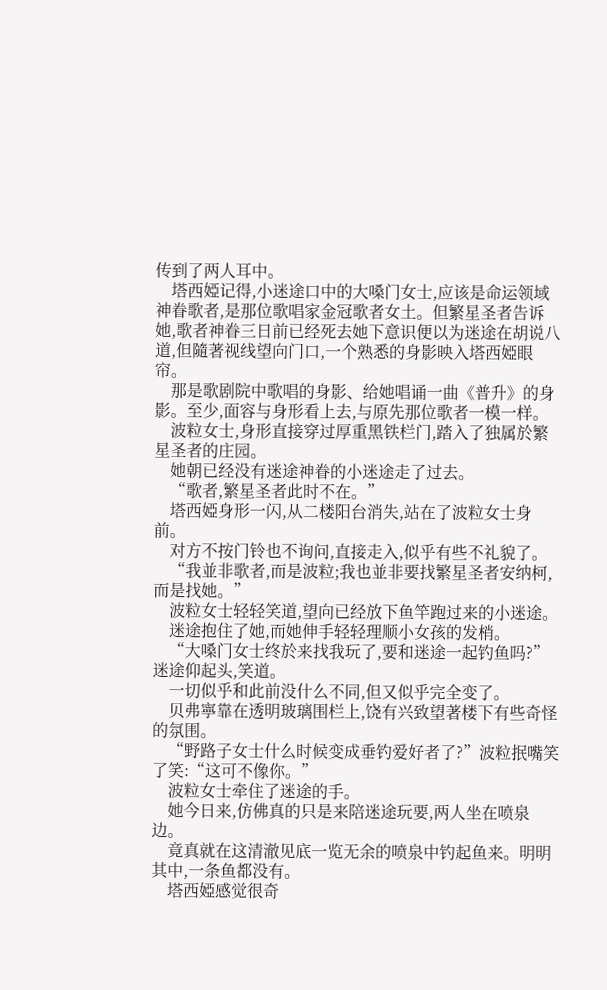传到了两人耳中。
    塔西婭记得,小迷途口中的大嗓门女士,应该是命运领域神眷歌者,是那位歌唱家金冠歌者女土。但繁星圣者告诉她,歌者神眷三日前已经死去她下意识便以为迷途在胡说八道,但隨著视线望向门口,一个熟悉的身影映入塔西婭眼帘。
    那是歌剧院中歌唱的身影、给她唱诵一曲《普升》的身影。至少,面容与身形看上去,与原先那位歌者一模一样。
    波粒女士,身形直接穿过厚重黑铁栏门,踏入了独属於繁星圣者的庄园。
    她朝已经没有迷途神眷的小迷途走了过去。
    “歌者,繁星圣者此时不在。”
    塔西婭身形一闪,从二楼阳台消失,站在了波粒女士身前。
    对方不按门铃也不询问,直接走入,似乎有些不礼貌了。
    “我並非歌者,而是波粒;我也並非要找繁星圣者安纳柯,而是找她。”
    波粒女士轻轻笑道,望向已经放下鱼竿跑过来的小迷途。
    迷途抱住了她,而她伸手轻轻理顺小女孩的发梢。
    “大嗓门女士终於来找我玩了,要和迷途一起钓鱼吗?”迷途仰起头,笑道。
    一切似乎和此前没什么不同,但又似乎完全变了。
    贝弗寧靠在透明玻璃围栏上,饶有兴致望著楼下有些奇怪的氛围。
    “野路子女士什么时候变成垂钓爱好者了?”波粒抿嘴笑了笑:“这可不像你。”
    波粒女士牵住了迷途的手。
    她今日来,仿佛真的只是来陪迷途玩要,两人坐在喷泉边。
    竟真就在这清澈见底一览无余的喷泉中钓起鱼来。明明其中,一条鱼都没有。
    塔西婭感觉很奇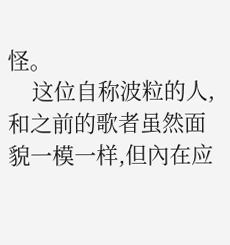怪。
    这位自称波粒的人,和之前的歌者虽然面貌一模一样,但內在应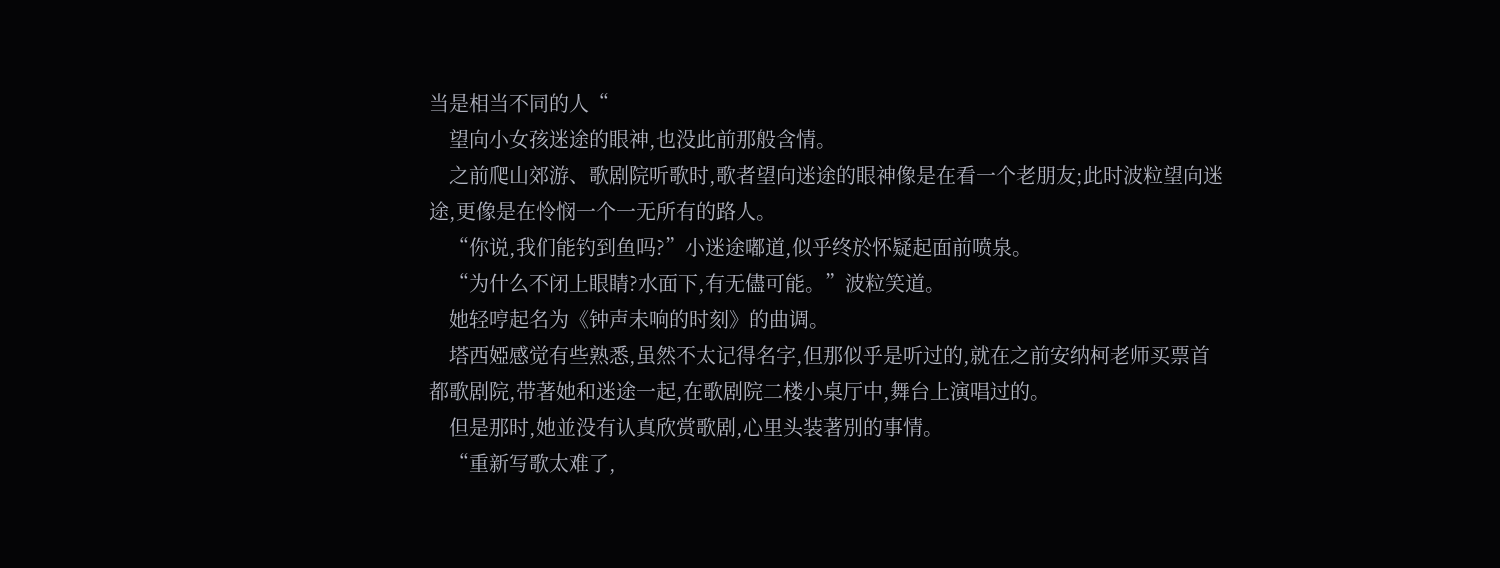当是相当不同的人“
    望向小女孩迷途的眼神,也没此前那般含情。
    之前爬山郊游、歌剧院听歌时,歌者望向迷途的眼神像是在看一个老朋友;此时波粒望向迷途,更像是在怜悯一个一无所有的路人。
    “你说,我们能钓到鱼吗?”小迷途嘟道,似乎终於怀疑起面前喷泉。
    “为什么不闭上眼睛?水面下,有无儘可能。”波粒笑道。
    她轻哼起名为《钟声未响的时刻》的曲调。
    塔西婭感觉有些熟悉,虽然不太记得名字,但那似乎是听过的,就在之前安纳柯老师买票首都歌剧院,带著她和迷途一起,在歌剧院二楼小桌厅中,舞台上演唱过的。
    但是那时,她並没有认真欣赏歌剧,心里头装著別的事情。
    “重新写歌太难了,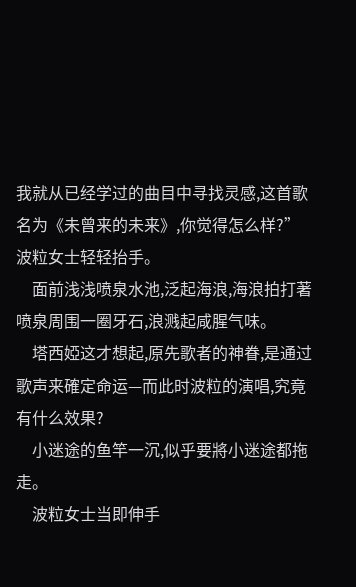我就从已经学过的曲目中寻找灵感,这首歌名为《未曾来的未来》,你觉得怎么样?”波粒女士轻轻抬手。
    面前浅浅喷泉水池,泛起海浪,海浪拍打著喷泉周围一圈牙石,浪溅起咸腥气味。
    塔西婭这才想起,原先歌者的神眷,是通过歌声来確定命运—而此时波粒的演唱,究竟有什么效果?
    小迷途的鱼竿一沉,似乎要將小迷途都拖走。
    波粒女士当即伸手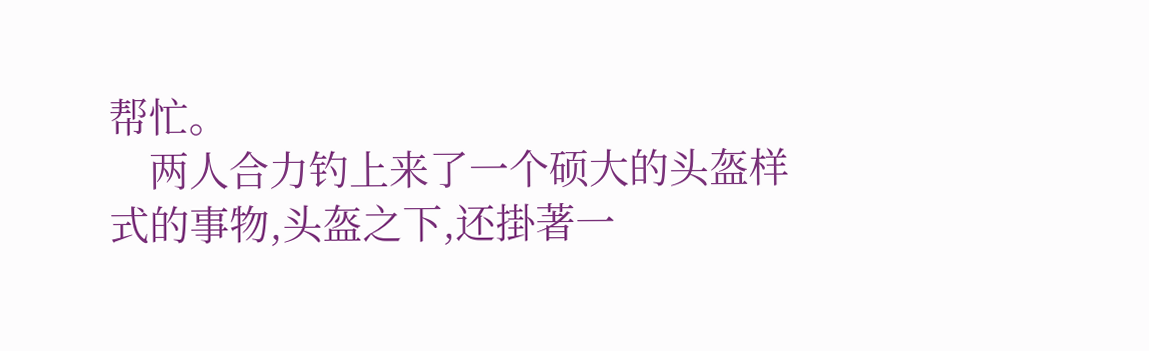帮忙。
    两人合力钓上来了一个硕大的头盔样式的事物,头盔之下,还掛著一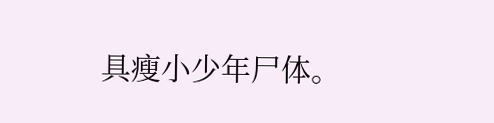具瘦小少年尸体。